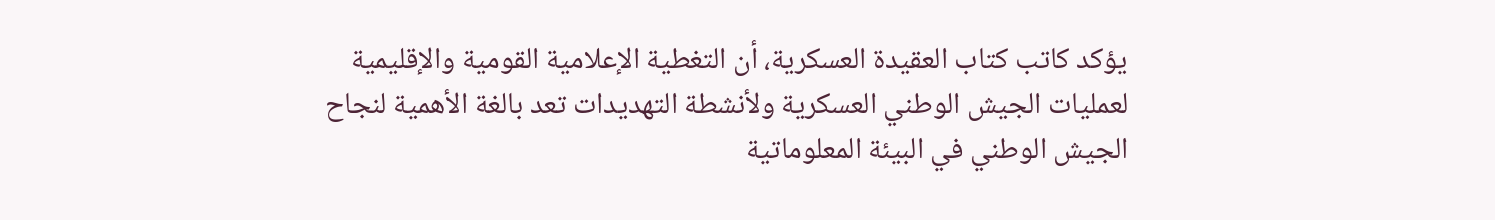يؤكد كاتب كتاب العقيدة العسكرية، أن التغطية الإعلامية القومية والإقليمية لعمليات الجيش الوطني العسكرية ولأنشطة التهديدات تعد بالغة الأهمية لنجاح الجيش الوطني في البيئة المعلوماتية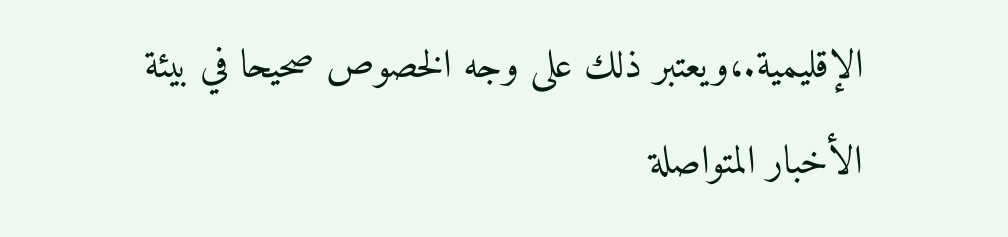الإقليمية.،ويعتبر ذلك على وجه الخصوص صحيحا في بيئة الأخبار المتواصلة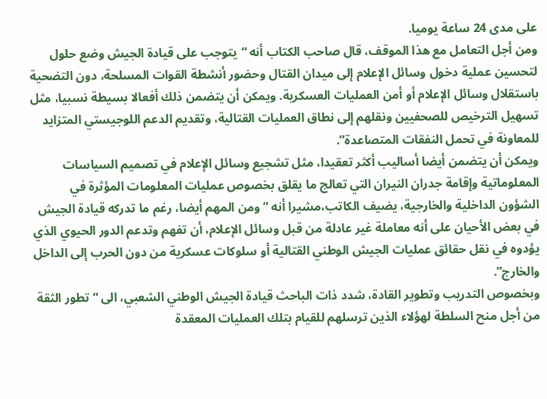على مدى 24 ساعة يوميا.
ومن أجل التعامل مع هذا الموقف، قال صاحب الكتاب أنه “يتوجب على قيادة الجيش وضع حلول لتحسين عملية دخول وسائل الإعلام إلى ميدان القتال وحضور أنشطة القوات المسلحة، دون التضحية باستقلال وسائل الإعلام أو أمن العمليات العسكرية. ويمكن أن يتضمن ذلك أفعالا بسيطة نسبيا، مثل تسهيل الترخيص للصحفيين ونقلهم إلى نطاق العمليات القتالية، وتقديم الدعم اللوجيستي المتزايد للمعاونة في تحمل النفقات المتصاعدة”.
ويمكن أن يتضمن أيضا أساليب أكثر تعقيدا، مثل تشجيع وسائل الإعلام في تصميم السياسات المعلوماتية وإقامة جدران النيران التي تعالج ما يقلق بخصوص عمليات المعلومات المؤثرة في الشؤون الداخلية والخارجية، يضيف الكاتب،مشيرا أنه ” ومن المهم أيضا، رغم ما تدركه قيادة الجيش في بعض الأحيان على أنه معاملة غير عادلة من قبل وسائل الإعلام، أن تفهم وتدعم الدور الحيوي الذي يؤدوه في نقل حقائق عمليات الجيش الوطني القتالية أو سلوكات عسكرية من دون الحرب إلى الداخل والخارج”.
وبخصوص التدريب وتطوير القادة، شدد ذات الباحث قيادة الجيش الوطني الشعبي، الى “تطور الثقة من أجل منح السلطة لهؤلاء الذين ترسلهم للقيام بتلك العمليات المعقدة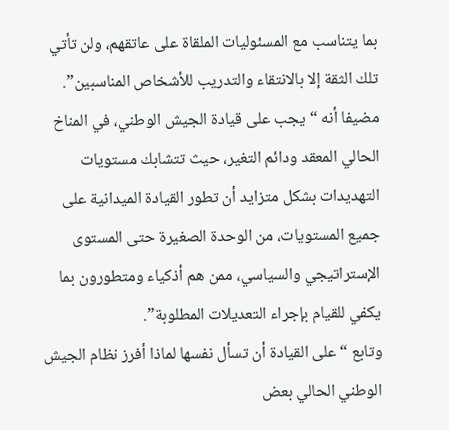بما يتناسب مع المسئوليات الملقاة على عاتقهم، ولن تأتي تلك الثقة إلا بالانتقاء والتدريب للأشخاص المناسبين”.
مضيفا أنه “يجب على قيادة الجيش الوطني، في المناخ الحالي المعقد ودائم التغير، حيث تتشابك مستويات التهديدات بشكل متزايد أن تطور القيادة الميدانية على جميع المستويات، من الوحدة الصغيرة حتى المستوى الإستراتيجي والسياسي، ممن هم أذكياء ومتطورون بما يكفي للقيام بإجراء التعديلات المطلوبة”.
وتابع “على القيادة أن تسأل نفسها لماذا أفرز نظام الجيش الوطني الحالي بعض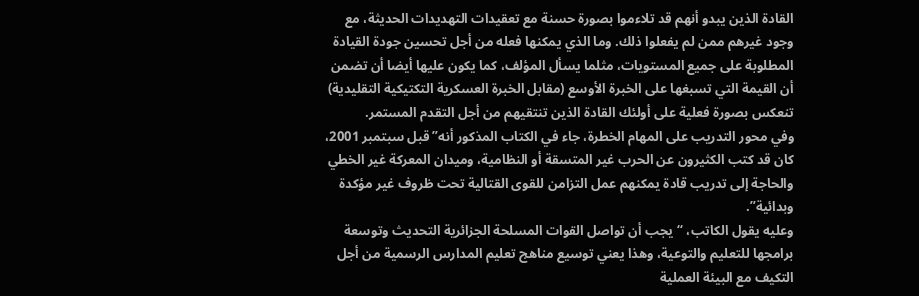القادة الذين يبدو أنهم قد تلاءموا بصورة حسنة مع تعقيدات التهديدات الحديثة، مع وجود غيرهم ممن لم يفعلوا ذلك. وما الذي يمكنها فعله من أجل تحسين جودة القيادة المطلوبة على جميع المستويات، مثلما يسأل المؤلف، كما يكون عليها أيضا أن تضمن أن القيمة التي تسبغها على الخبرة الأوسع (مقابل الخبرة العسكرية التكتيكية التقليدية) تنعكس بصورة فعلية على أولئك القادة الذين تنتقيهم من أجل التقدم المستمر.
وفي محور التدريب على المهام الخطرة، جاء في الكتاب المذكور أنه” قبل سبتمبر 2001، كان قد كتب الكثيرون عن الحرب غير المتسقة أو النظامية، وميدان المعركة غير الخطي والحاجة إلى تدريب قادة يمكنهم عمل التزامن للقوى القتالية تحت ظروف غير مؤكدة وبدائية”.
وعليه يقول الكاتب، “يجب أن تواصل القوات المسلحة الجزائرية التحديث وتوسعة برامجها للتعليم والتوعية، وهذا يعني توسيع مناهج تعليم المدارس الرسمية من أجل التكيف مع البيئة العملية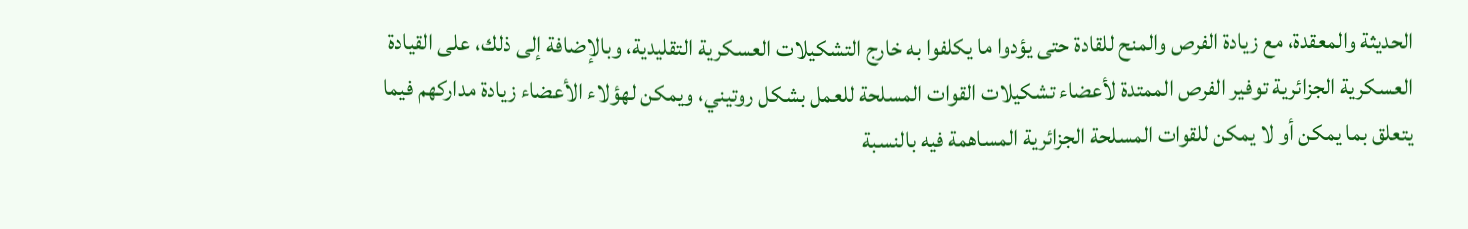الحديثة والمعقدة، مع زيادة الفرص والمنح للقادة حتى يؤدوا ما يكلفوا به خارج التشكيلات العسكرية التقليدية، وبالإضافة إلى ذلك، على القيادة العسكرية الجزائرية توفير الفرص الممتدة لأعضاء تشكيلات القوات المسلحة للعمل بشكل روتيني، ويمكن لهؤلاء الأعضاء زيادة مداركهم فيما يتعلق بما يمكن أو لا يمكن للقوات المسلحة الجزائرية المساهمة فيه بالنسبة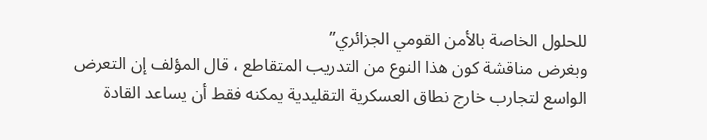للحلول الخاصة بالأمن القومي الجزائري”
وبغرض مناقشة كون هذا النوع من التدريب المتقاطع ، قال المؤلف إن التعرض الواسع لتجارب خارج نطاق العسكرية التقليدية يمكنه فقط أن يساعد القادة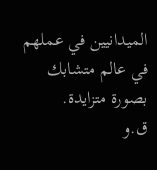الميدانيين في عملهم في عالم متشابك بصورة متزايدة.
ق.و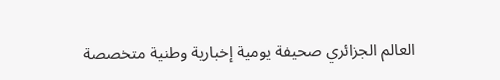العالم الجزائري صحيفة يومية إخبارية وطنية متخصصة